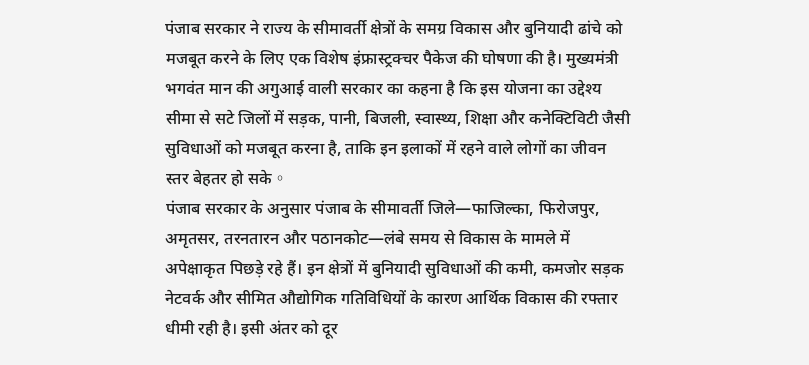पंजाब सरकार ने राज्य के सीमावर्ती क्षेत्रों के समग्र विकास और बुनियादी ढांचे को मजबूत करने के लिए एक विशेष इंफ्रास्ट्रक्चर पैकेज की घोषणा की है। मुख्यमंत्री भगवंत मान की अगुआई वाली सरकार का कहना है कि इस योजना का उद्देश्य सीमा से सटे जिलों में सड़क, पानी, बिजली, स्वास्थ्य, शिक्षा और कनेक्टिविटी जैसी सुविधाओं को मजबूत करना है, ताकि इन इलाकों में रहने वाले लोगों का जीवन स्तर बेहतर हो सके。
पंजाब सरकार के अनुसार पंजाब के सीमावर्ती जिले—फाजिल्का, फिरोजपुर, अमृतसर, तरनतारन और पठानकोट—लंबे समय से विकास के मामले में अपेक्षाकृत पिछड़े रहे हैं। इन क्षेत्रों में बुनियादी सुविधाओं की कमी, कमजोर सड़क नेटवर्क और सीमित औद्योगिक गतिविधियों के कारण आर्थिक विकास की रफ्तार धीमी रही है। इसी अंतर को दूर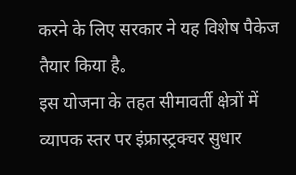करने के लिए सरकार ने यह विशेष पैकेज तैयार किया है。
इस योजना के तहत सीमावर्ती क्षेत्रों में व्यापक स्तर पर इंफ्रास्ट्रक्चर सुधार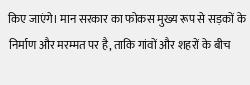किए जाएंगे। मान सरकार का फोकस मुख्य रूप से सड़कों के निर्माण और मरम्मत पर है, ताकि गांवों और शहरों के बीच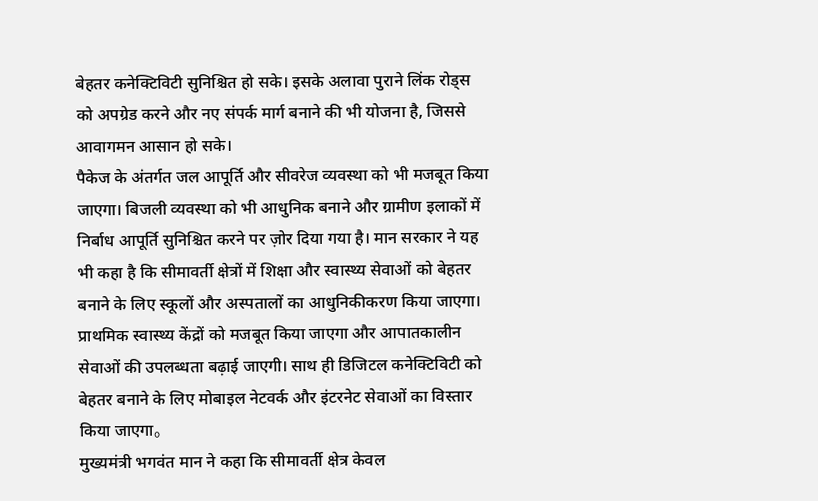बेहतर कनेक्टिविटी सुनिश्चित हो सके। इसके अलावा पुराने लिंक रोड्स को अपग्रेड करने और नए संपर्क मार्ग बनाने की भी योजना है, जिससे आवागमन आसान हो सके।
पैकेज के अंतर्गत जल आपूर्ति और सीवरेज व्यवस्था को भी मजबूत किया जाएगा। बिजली व्यवस्था को भी आधुनिक बनाने और ग्रामीण इलाकों में निर्बाध आपूर्ति सुनिश्चित करने पर ज़ोर दिया गया है। मान सरकार ने यह भी कहा है कि सीमावर्ती क्षेत्रों में शिक्षा और स्वास्थ्य सेवाओं को बेहतर बनाने के लिए स्कूलों और अस्पतालों का आधुनिकीकरण किया जाएगा। प्राथमिक स्वास्थ्य केंद्रों को मजबूत किया जाएगा और आपातकालीन सेवाओं की उपलब्धता बढ़ाई जाएगी। साथ ही डिजिटल कनेक्टिविटी को बेहतर बनाने के लिए मोबाइल नेटवर्क और इंटरनेट सेवाओं का विस्तार किया जाएगा。
मुख्यमंत्री भगवंत मान ने कहा कि सीमावर्ती क्षेत्र केवल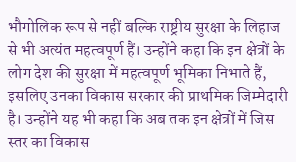भौगोलिक रूप से नहीं बल्कि राष्ट्रीय सुरक्षा के लिहाज से भी अत्यंत महत्वपूर्ण हैं। उन्होंने कहा कि इन क्षेत्रों के लोग देश की सुरक्षा में महत्वपूर्ण भूमिका निभाते हैं, इसलिए उनका विकास सरकार की प्राथमिक जिम्मेदारी है। उन्होंने यह भी कहा कि अब तक इन क्षेत्रों में जिस स्तर का विकास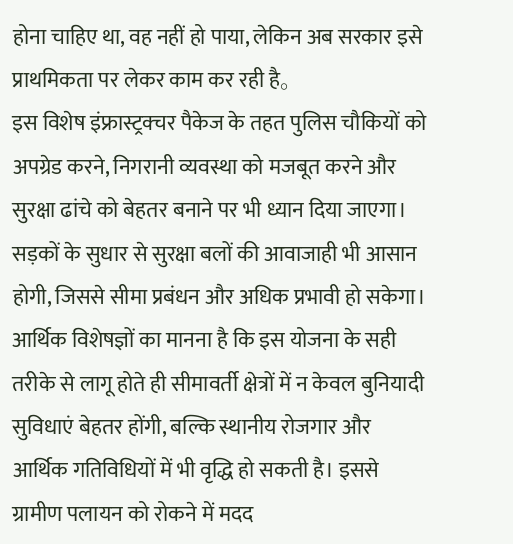होना चाहिए था, वह नहीं हो पाया, लेकिन अब सरकार इसे प्राथमिकता पर लेकर काम कर रही है。
इस विशेष इंफ्रास्ट्रक्चर पैकेज के तहत पुलिस चौकियों को अपग्रेड करने, निगरानी व्यवस्था को मजबूत करने और सुरक्षा ढांचे को बेहतर बनाने पर भी ध्यान दिया जाएगा। सड़कों के सुधार से सुरक्षा बलों की आवाजाही भी आसान होगी, जिससे सीमा प्रबंधन और अधिक प्रभावी हो सकेगा।
आर्थिक विशेषज्ञों का मानना है कि इस योजना के सही तरीके से लागू होते ही सीमावर्ती क्षेत्रों में न केवल बुनियादी सुविधाएं बेहतर होंगी, बल्कि स्थानीय रोजगार और आर्थिक गतिविधियों में भी वृद्धि हो सकती है। इससे ग्रामीण पलायन को रोकने में मदद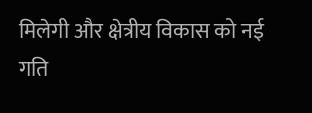मिलेगी और क्षेत्रीय विकास को नई गति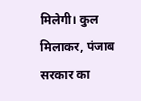मिलेगी। कुल मिलाकर, पंजाब सरकार का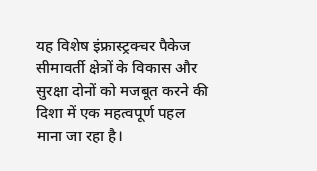यह विशेष इंफ्रास्ट्रक्चर पैकेज सीमावर्ती क्षेत्रों के विकास और सुरक्षा दोनों को मजबूत करने की दिशा में एक महत्वपूर्ण पहल माना जा रहा है।